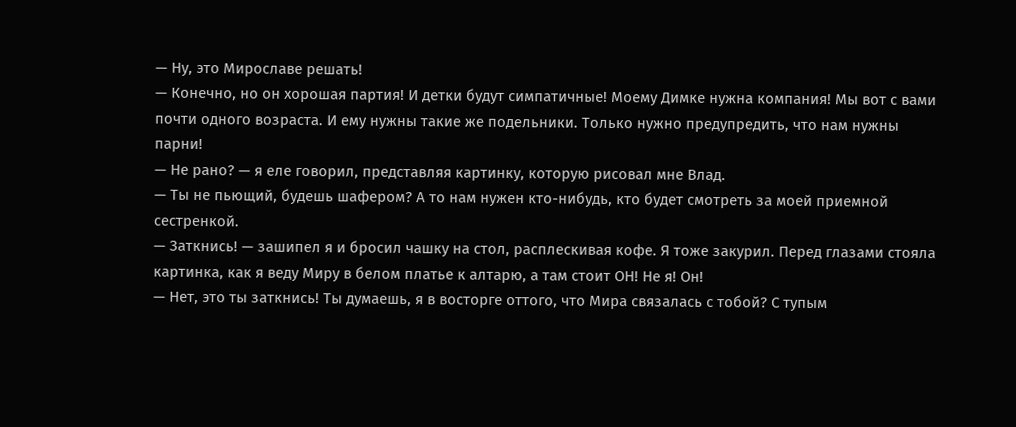— Ну, это Мирославе решать!
— Конечно, но он хорошая партия! И детки будут симпатичные! Моему Димке нужна компания! Мы вот с вами почти одного возраста. И ему нужны такие же подельники. Только нужно предупредить, что нам нужны парни!
— Не рано? — я еле говорил, представляя картинку, которую рисовал мне Влад.
— Ты не пьющий, будешь шафером? А то нам нужен кто-нибудь, кто будет смотреть за моей приемной сестренкой.
— Заткнись! — зашипел я и бросил чашку на стол, расплескивая кофе. Я тоже закурил. Перед глазами стояла картинка, как я веду Миру в белом платье к алтарю, а там стоит ОН! Не я! Он!
— Нет, это ты заткнись! Ты думаешь, я в восторге оттого, что Мира связалась с тобой? С тупым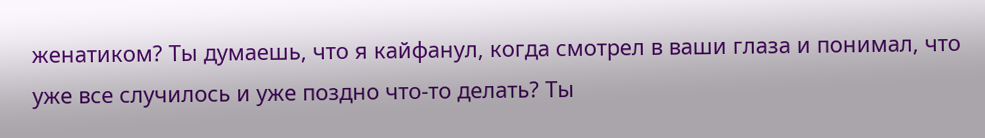женатиком? Ты думаешь, что я кайфанул, когда смотрел в ваши глаза и понимал, что уже все случилось и уже поздно что-то делать? Ты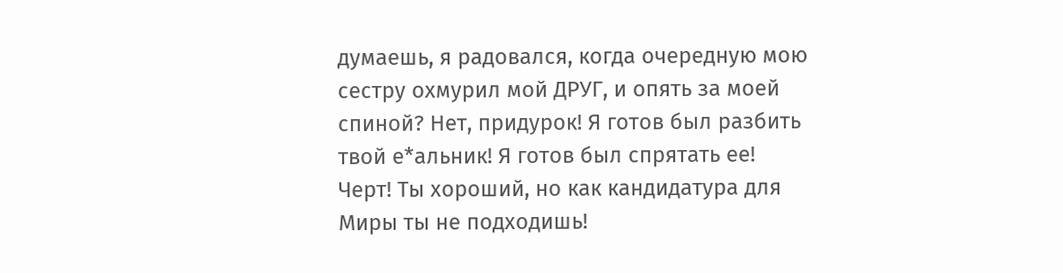думаешь, я радовался, когда очередную мою сестру охмурил мой ДРУГ, и опять за моей спиной? Нет, придурок! Я готов был разбить твой е*альник! Я готов был спрятать ее! Черт! Ты хороший, но как кандидатура для Миры ты не подходишь!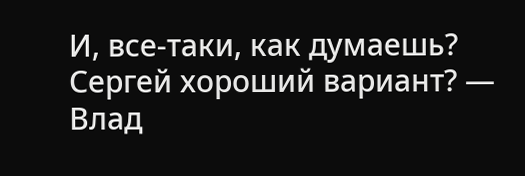И, все-таки, как думаешь? Сергей хороший вариант? — Влад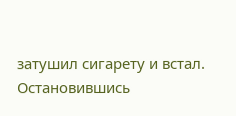затушил сигарету и встал. Остановившись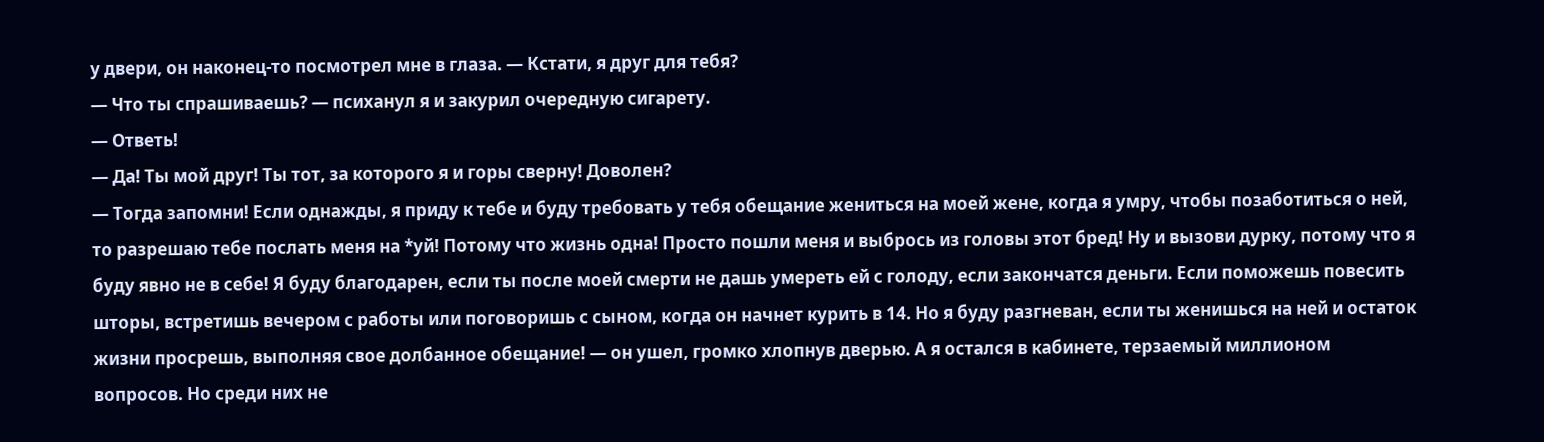у двери, он наконец-то посмотрел мне в глаза. — Кстати, я друг для тебя?
— Что ты спрашиваешь? — психанул я и закурил очередную сигарету.
— Ответь!
— Да! Ты мой друг! Ты тот, за которого я и горы сверну! Доволен?
— Тогда запомни! Если однажды, я приду к тебе и буду требовать у тебя обещание жениться на моей жене, когда я умру, чтобы позаботиться о ней, то разрешаю тебе послать меня на *уй! Потому что жизнь одна! Просто пошли меня и выбрось из головы этот бред! Ну и вызови дурку, потому что я буду явно не в себе! Я буду благодарен, если ты после моей смерти не дашь умереть ей с голоду, если закончатся деньги. Если поможешь повесить шторы, встретишь вечером с работы или поговоришь с сыном, когда он начнет курить в 14. Но я буду разгневан, если ты женишься на ней и остаток жизни просрешь, выполняя свое долбанное обещание! — он ушел, громко хлопнув дверью. А я остался в кабинете, терзаемый миллионом вопросов. Но среди них не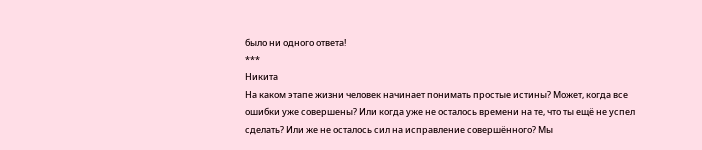было ни одного ответа!
***
Никита
На каком этапе жизни человек начинает понимать простые истины? Может, когда все ошибки уже совершены? Или когда уже не осталось времени на те, что ты ещё не успел сделать? Или же не осталось сил на исправление совершённого? Мы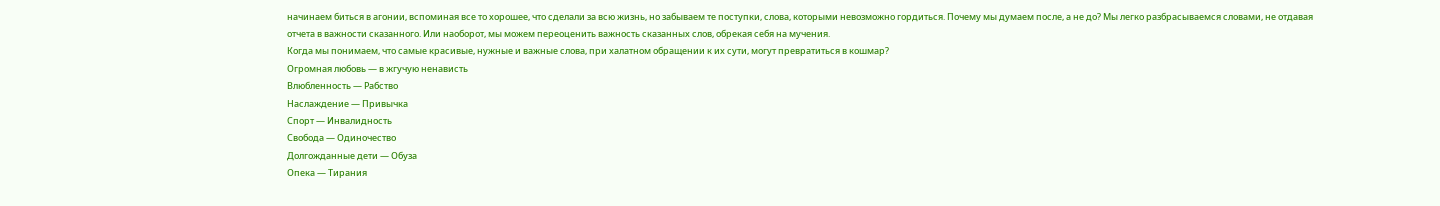начинаем биться в агонии, вспоминая все то хорошее, что сделали за всю жизнь, но забываем те поступки, слова, которыми невозможно гордиться. Почему мы думаем после, а не до? Мы легко разбрасываемся словами, не отдавая отчета в важности сказанного. Или наоборот, мы можем переоценить важность сказанных слов, обрекая себя на мучения.
Когда мы понимаем, что самые красивые, нужные и важные слова, при халатном обращении к их сути, могут превратиться в кошмар?
Огромная любовь — в жгучую ненависть
Влюбленность — Рабство
Наслаждение — Привычка
Спорт — Инвалидность
Свобода — Одиночество
Долгожданные дети — Обуза
Опека — Тирания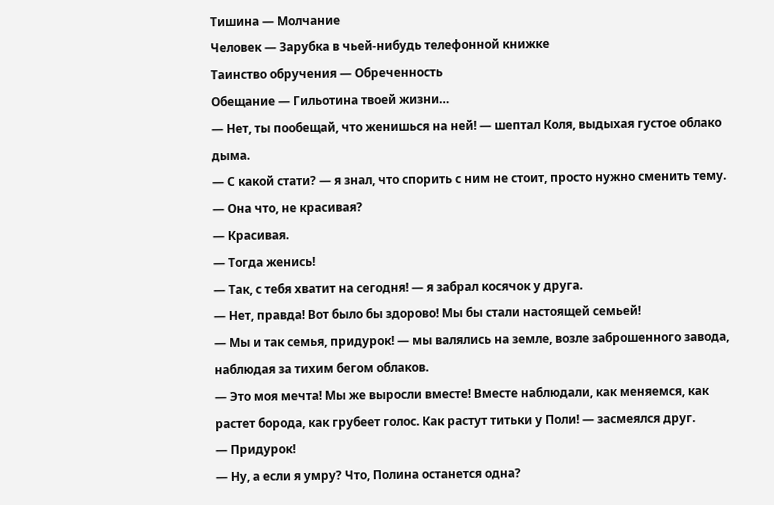Тишина — Молчание
Человек — Зарубка в чьей-нибудь телефонной книжке
Таинство обручения — Обреченность
Обещание — Гильотина твоей жизни…
— Нет, ты пообещай, что женишься на ней! — шептал Коля, выдыхая густое облако дыма.
— С какой стати? — я знал, что спорить с ним не стоит, просто нужно сменить тему.
— Она что, не красивая?
— Красивая.
— Тогда женись!
— Так, с тебя хватит на сегодня! — я забрал косячок у друга.
— Нет, правда! Вот было бы здорово! Мы бы стали настоящей семьей!
— Мы и так семья, придурок! — мы валялись на земле, возле заброшенного завода, наблюдая за тихим бегом облаков.
— Это моя мечта! Мы же выросли вместе! Вместе наблюдали, как меняемся, как растет борода, как грубеет голос. Как растут титьки у Поли! — засмеялся друг.
— Придурок!
— Ну, а если я умру? Что, Полина останется одна?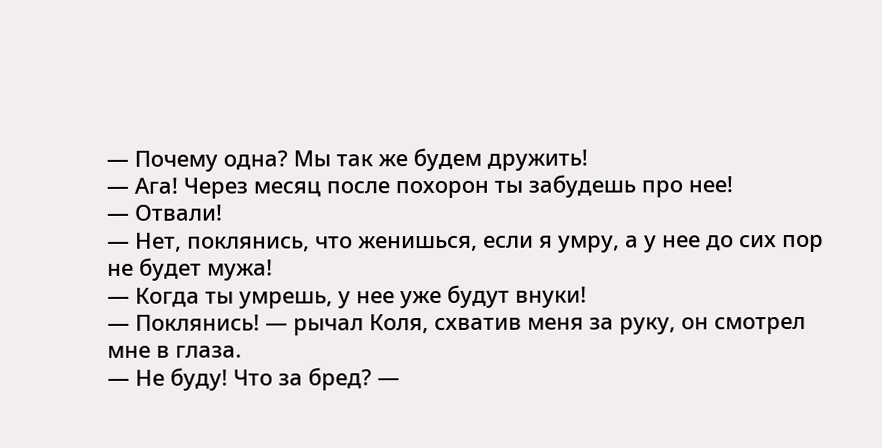— Почему одна? Мы так же будем дружить!
— Ага! Через месяц после похорон ты забудешь про нее!
— Отвали!
— Нет, поклянись, что женишься, если я умру, а у нее до сих пор не будет мужа!
— Когда ты умрешь, у нее уже будут внуки!
— Поклянись! — рычал Коля, схватив меня за руку, он смотрел мне в глаза.
— Не буду! Что за бред? —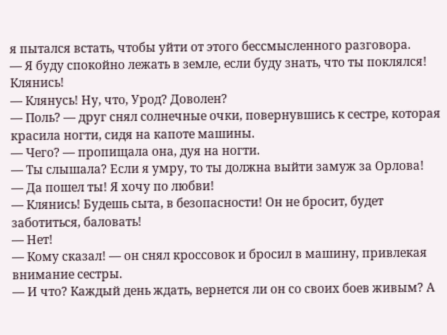я пытался встать, чтобы уйти от этого бессмысленного разговора.
— Я буду спокойно лежать в земле, если буду знать, что ты поклялся! Клянись!
— Клянусь! Ну, что, Урод? Доволен?
— Поль? — друг снял солнечные очки, повернувшись к сестре, которая красила ногти, сидя на капоте машины.
— Чего? — пропищала она, дуя на ногти.
— Ты слышала? Если я умру, то ты должна выйти замуж за Орлова!
— Да пошел ты! Я хочу по любви!
— Клянись! Будешь сыта, в безопасности! Он не бросит, будет заботиться, баловать!
— Нет!
— Кому сказал! — он снял кроссовок и бросил в машину, привлекая внимание сестры.
— И что? Каждый день ждать, вернется ли он со своих боев живым? А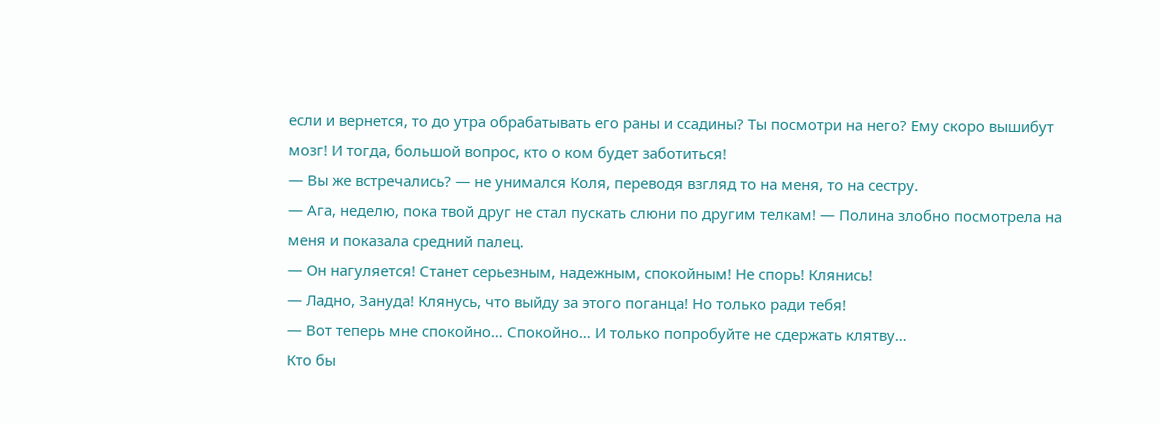если и вернется, то до утра обрабатывать его раны и ссадины? Ты посмотри на него? Ему скоро вышибут мозг! И тогда, большой вопрос, кто о ком будет заботиться!
— Вы же встречались? — не унимался Коля, переводя взгляд то на меня, то на сестру.
— Ага, неделю, пока твой друг не стал пускать слюни по другим телкам! — Полина злобно посмотрела на меня и показала средний палец.
— Он нагуляется! Станет серьезным, надежным, спокойным! Не спорь! Клянись!
— Ладно, Зануда! Клянусь, что выйду за этого поганца! Но только ради тебя!
— Вот теперь мне спокойно… Спокойно… И только попробуйте не сдержать клятву…
Кто бы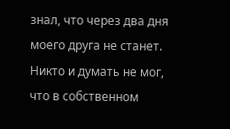знал, что через два дня моего друга не станет. Никто и думать не мог, что в собственном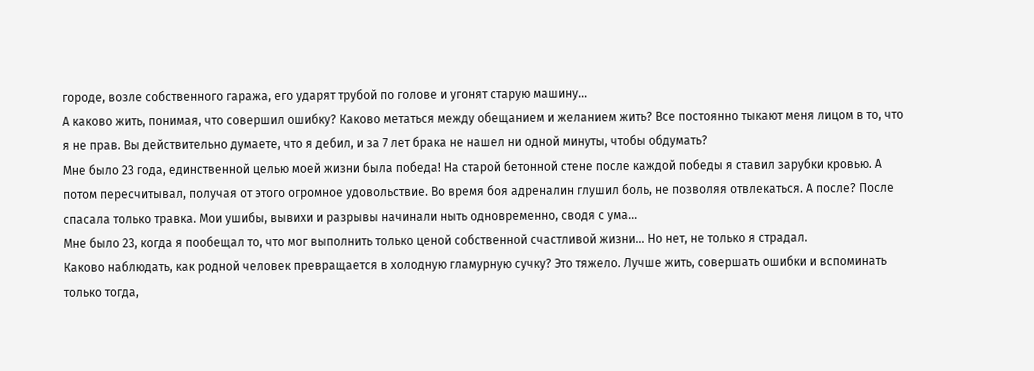городе, возле собственного гаража, его ударят трубой по голове и угонят старую машину…
А каково жить, понимая, что совершил ошибку? Каково метаться между обещанием и желанием жить? Все постоянно тыкают меня лицом в то, что я не прав. Вы действительно думаете, что я дебил, и за 7 лет брака не нашел ни одной минуты, чтобы обдумать?
Мне было 23 года, единственной целью моей жизни была победа! На старой бетонной стене после каждой победы я ставил зарубки кровью. А потом пересчитывал, получая от этого огромное удовольствие. Во время боя адреналин глушил боль, не позволяя отвлекаться. А после? После спасала только травка. Мои ушибы, вывихи и разрывы начинали ныть одновременно, сводя с ума…
Мне было 23, когда я пообещал то, что мог выполнить только ценой собственной счастливой жизни… Но нет, не только я страдал.
Каково наблюдать, как родной человек превращается в холодную гламурную сучку? Это тяжело. Лучше жить, совершать ошибки и вспоминать только тогда,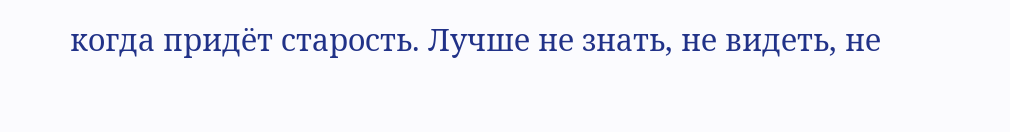когда придёт старость. Лучше не знать, не видеть, не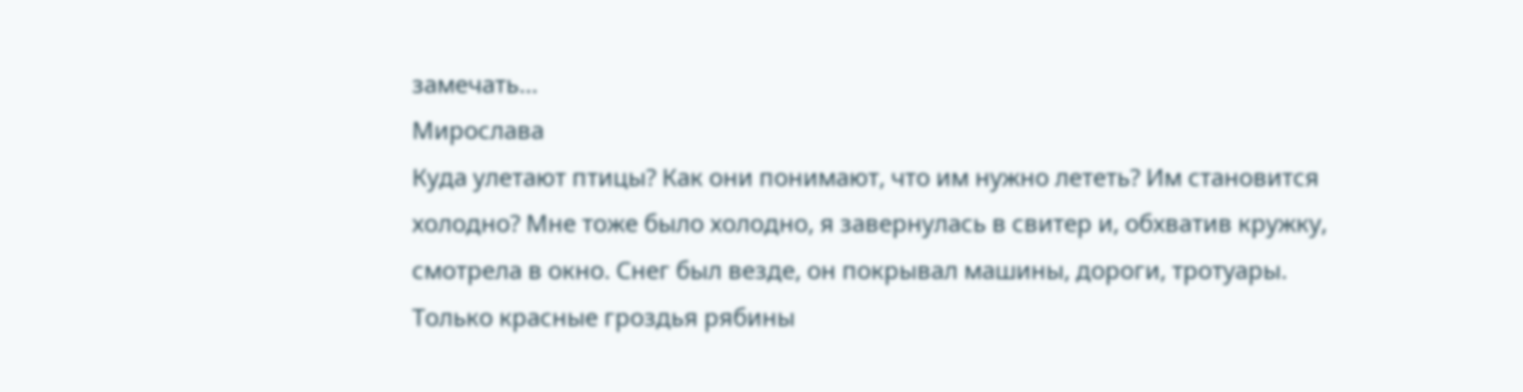замечать…
Мирослава
Куда улетают птицы? Как они понимают, что им нужно лететь? Им становится холодно? Мне тоже было холодно, я завернулась в свитер и, обхватив кружку, смотрела в окно. Снег был везде, он покрывал машины, дороги, тротуары. Только красные гроздья рябины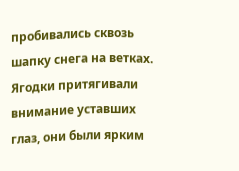пробивались сквозь шапку снега на ветках. Ягодки притягивали внимание уставших глаз, они были ярким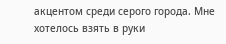акцентом среди серого города. Мне хотелось взять в руки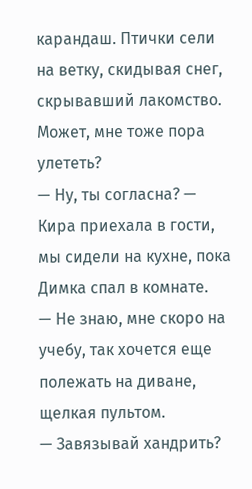карандаш. Птички сели на ветку, скидывая снег, скрывавший лакомство. Может, мне тоже пора улететь?
— Ну, ты согласна? — Кира приехала в гости, мы сидели на кухне, пока Димка спал в комнате.
— Не знаю, мне скоро на учебу, так хочется еще полежать на диване, щелкая пультом.
— Завязывай хандрить?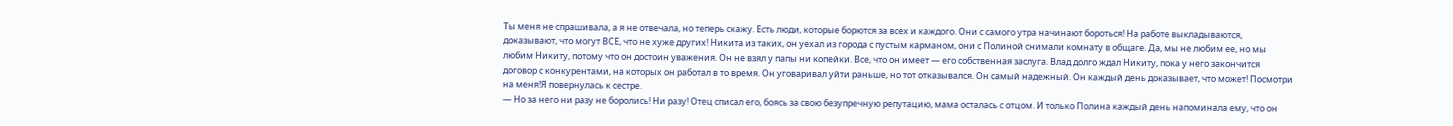Ты меня не спрашивала, а я не отвечала, но теперь скажу. Есть люди, которые борются за всех и каждого. Они с самого утра начинают бороться! На работе выкладываются, доказывают, что могут ВСЕ, что не хуже других! Никита из таких, он уехал из города с пустым карманом, они с Полиной снимали комнату в общаге. Да, мы не любим ее, но мы любим Никиту, потому что он достоин уважения. Он не взял у папы ни копейки. Все, что он имеет — его собственная заслуга. Влад долго ждал Никиту, пока у него закончится договор с конкурентами, на которых он работал в то время. Он уговаривал уйти раньше, но тот отказывался. Он самый надежный. Он каждый день доказывает, что может! Посмотри на меня!Я повернулась к сестре.
— Но за него ни разу не боролись! Ни разу! Отец списал его, боясь за свою безупречную репутацию, мама осталась с отцом. И только Полина каждый день напоминала ему, что он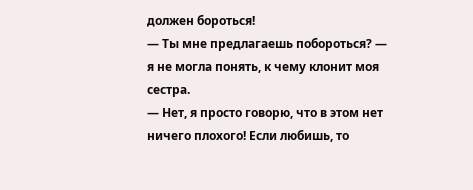должен бороться!
— Ты мне предлагаешь побороться? — я не могла понять, к чему клонит моя сестра.
— Нет, я просто говорю, что в этом нет ничего плохого! Если любишь, то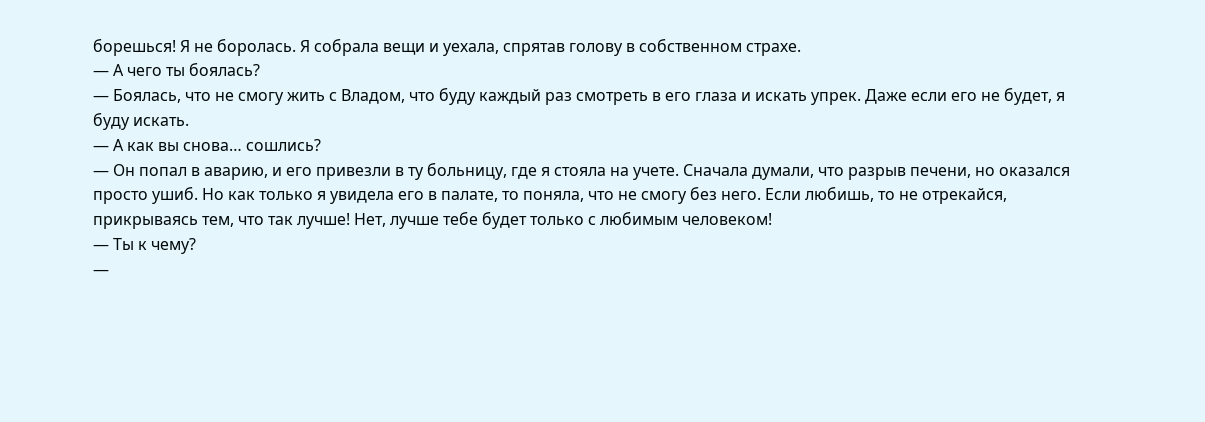борешься! Я не боролась. Я собрала вещи и уехала, спрятав голову в собственном страхе.
— А чего ты боялась?
— Боялась, что не смогу жить с Владом, что буду каждый раз смотреть в его глаза и искать упрек. Даже если его не будет, я буду искать.
— А как вы снова… сошлись?
— Он попал в аварию, и его привезли в ту больницу, где я стояла на учете. Сначала думали, что разрыв печени, но оказался просто ушиб. Но как только я увидела его в палате, то поняла, что не смогу без него. Если любишь, то не отрекайся, прикрываясь тем, что так лучше! Нет, лучше тебе будет только с любимым человеком!
— Ты к чему?
—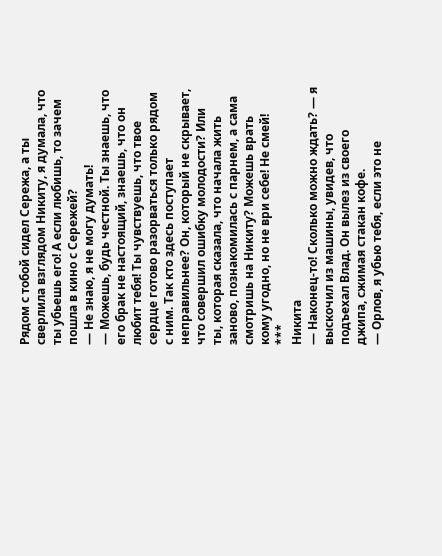Рядом с тобой сидел Сережа, а ты сверлила взглядом Никиту, я думала, что ты убьешь его! А если любишь, то зачем пошла в кино с Сережей?
— Не знаю, я не могу думать!
— Можешь, будь честной. Ты знаешь, что его брак не настоящий, знаешь, что он любит тебя! Ты чувствуешь, что твое сердце готово разорваться только рядом с ним. Так кто здесь поступает неправильнее? Он, который не скрывает, что совершил ошибку молодости? Или ты, которая сказала, что начала жить заново, познакомилась с парнем, а сама смотришь на Никиту? Можешь врать кому угодно, но не ври себе! Не смей!
***
Никита
— Наконец-то! Сколько можно ждать? — я выскочил из машины, увидев, что подъехал Влад. Он вылез из своего джипа, сжимая стакан кофе.
— Орлов, я убью тебя, если это не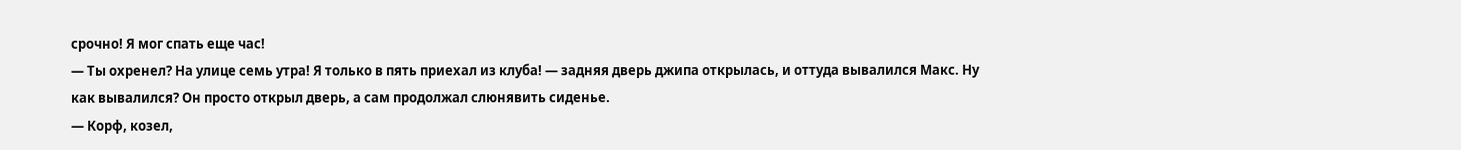срочно! Я мог спать еще час!
— Ты охренел? На улице семь утра! Я только в пять приехал из клуба! — задняя дверь джипа открылась, и оттуда вывалился Макс. Ну как вывалился? Он просто открыл дверь, а сам продолжал слюнявить сиденье.
— Корф, козел,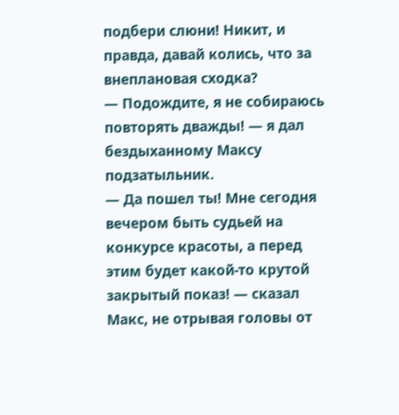подбери слюни! Никит, и правда, давай колись, что за внеплановая сходка?
— Подождите, я не собираюсь повторять дважды! — я дал бездыханному Максу подзатыльник.
— Да пошел ты! Мне сегодня вечером быть судьей на конкурсе красоты, а перед этим будет какой-то крутой закрытый показ! — сказал Макс, не отрывая головы от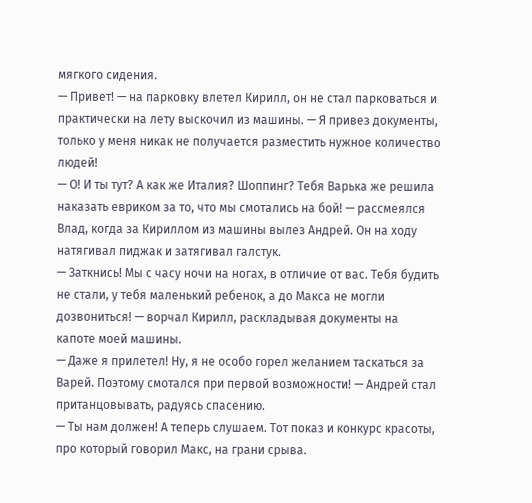мягкого сидения.
— Привет! — на парковку влетел Кирилл, он не стал парковаться и практически на лету выскочил из машины. — Я привез документы, только у меня никак не получается разместить нужное количество людей!
— О! И ты тут? А как же Италия? Шоппинг? Тебя Варька же решила наказать евриком за то, что мы смотались на бой! — рассмеялся Влад, когда за Кириллом из машины вылез Андрей. Он на ходу натягивал пиджак и затягивал галстук.
— Заткнись! Мы с часу ночи на ногах, в отличие от вас. Тебя будить не стали, у тебя маленький ребенок, а до Макса не могли дозвониться! — ворчал Кирилл, раскладывая документы на капоте моей машины.
— Даже я прилетел! Ну, я не особо горел желанием таскаться за Варей. Поэтому смотался при первой возможности! — Андрей стал пританцовывать, радуясь спасению.
— Ты нам должен! А теперь слушаем. Тот показ и конкурс красоты, про который говорил Макс, на грани срыва.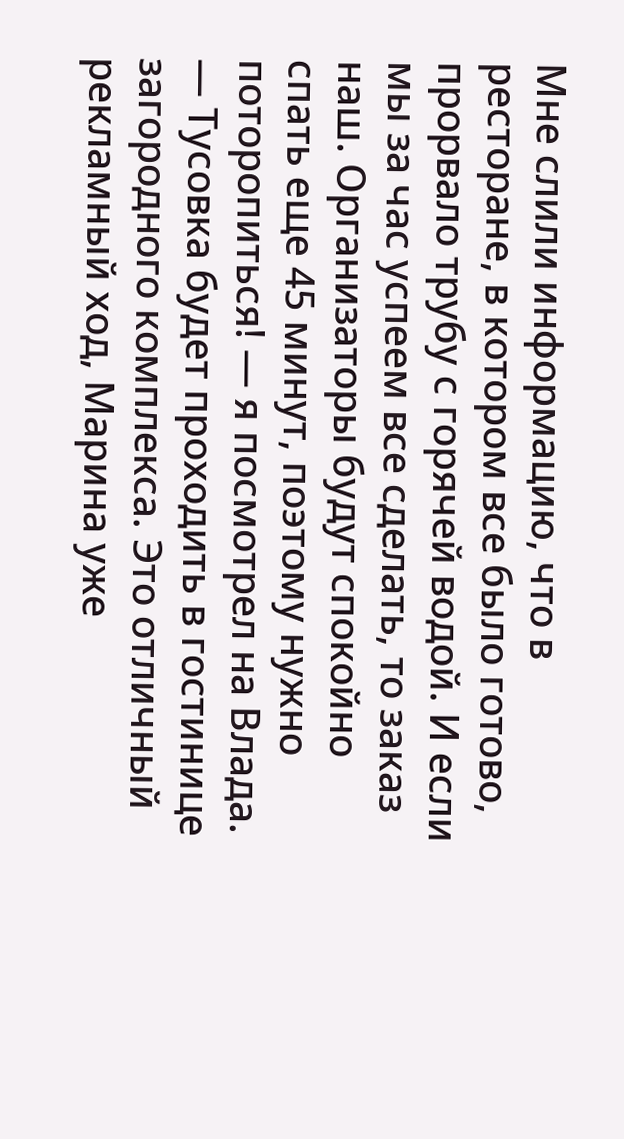Мне слили информацию, что в ресторане, в котором все было готово, прорвало трубу с горячей водой. И если мы за час успеем все сделать, то заказ наш. Организаторы будут спокойно спать еще 45 минут, поэтому нужно поторопиться! — я посмотрел на Влада. — Тусовка будет проходить в гостинице загородного комплекса. Это отличный рекламный ход, Марина уже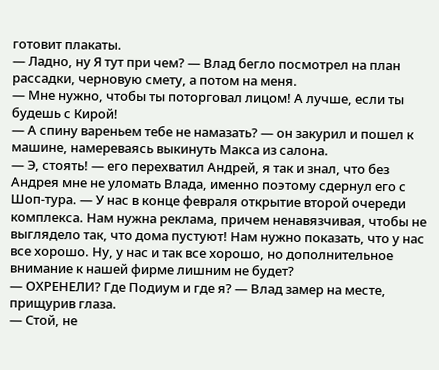готовит плакаты.
— Ладно, ну Я тут при чем? — Влад бегло посмотрел на план рассадки, черновую смету, а потом на меня.
— Мне нужно, чтобы ты поторговал лицом! А лучше, если ты будешь с Кирой!
— А спину вареньем тебе не намазать? — он закурил и пошел к машине, намереваясь выкинуть Макса из салона.
— Э, стоять! — его перехватил Андрей, я так и знал, что без Андрея мне не уломать Влада, именно поэтому сдернул его с Шоп-тура. — У нас в конце февраля открытие второй очереди комплекса. Нам нужна реклама, причем ненавязчивая, чтобы не выглядело так, что дома пустуют! Нам нужно показать, что у нас все хорошо. Ну, у нас и так все хорошо, но дополнительное внимание к нашей фирме лишним не будет?
— ОХРЕНЕЛИ? Где Подиум и где я? — Влад замер на месте, прищурив глаза.
— Стой, не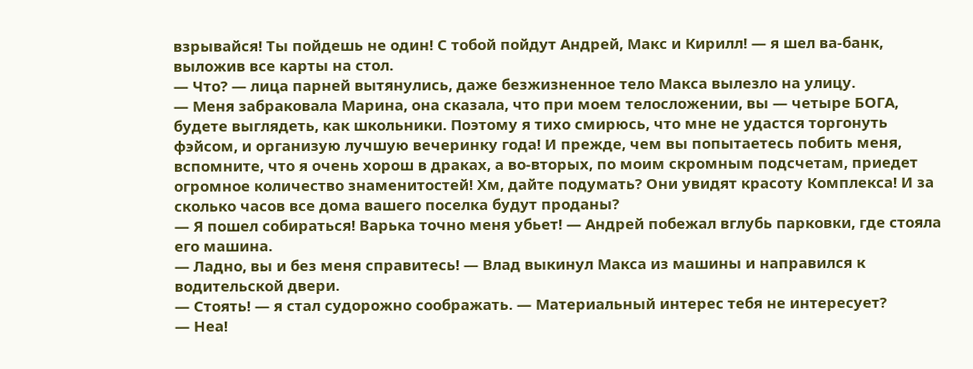взрывайся! Ты пойдешь не один! С тобой пойдут Андрей, Макс и Кирилл! — я шел ва-банк, выложив все карты на стол.
— Что? — лица парней вытянулись, даже безжизненное тело Макса вылезло на улицу.
— Меня забраковала Марина, она сказала, что при моем телосложении, вы — четыре БОГА, будете выглядеть, как школьники. Поэтому я тихо смирюсь, что мне не удастся торгонуть фэйсом, и организую лучшую вечеринку года! И прежде, чем вы попытаетесь побить меня, вспомните, что я очень хорош в драках, а во-вторых, по моим скромным подсчетам, приедет огромное количество знаменитостей! Хм, дайте подумать? Они увидят красоту Комплекса! И за сколько часов все дома вашего поселка будут проданы?
— Я пошел собираться! Варька точно меня убьет! — Андрей побежал вглубь парковки, где стояла его машина.
— Ладно, вы и без меня справитесь! — Влад выкинул Макса из машины и направился к водительской двери.
— Стоять! — я стал судорожно соображать. — Материальный интерес тебя не интересует?
— Неа!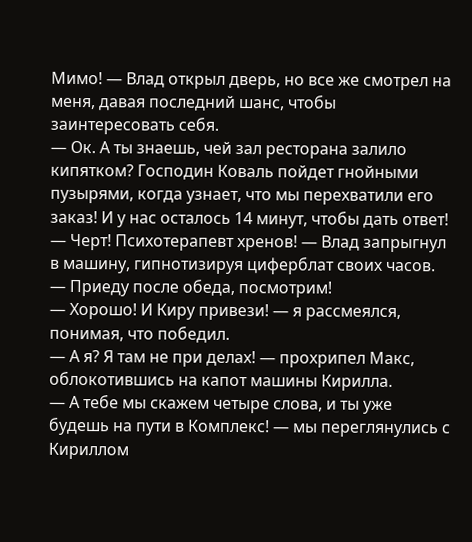Мимо! — Влад открыл дверь, но все же смотрел на меня, давая последний шанс, чтобы заинтересовать себя.
— Ок. А ты знаешь, чей зал ресторана залило кипятком? Господин Коваль пойдет гнойными пузырями, когда узнает, что мы перехватили его заказ! И у нас осталось 14 минут, чтобы дать ответ!
— Черт! Психотерапевт хренов! — Влад запрыгнул в машину, гипнотизируя циферблат своих часов. — Приеду после обеда, посмотрим!
— Хорошо! И Киру привези! — я рассмеялся, понимая, что победил.
— А я? Я там не при делах! — прохрипел Макс, облокотившись на капот машины Кирилла.
— А тебе мы скажем четыре слова, и ты уже будешь на пути в Комплекс! — мы переглянулись с Кириллом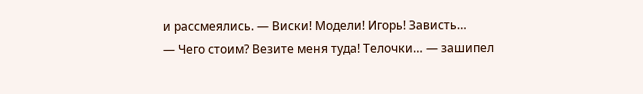и рассмеялись. — Виски! Модели! Игорь! Зависть…
— Чего стоим? Везите меня туда! Телочки… — зашипел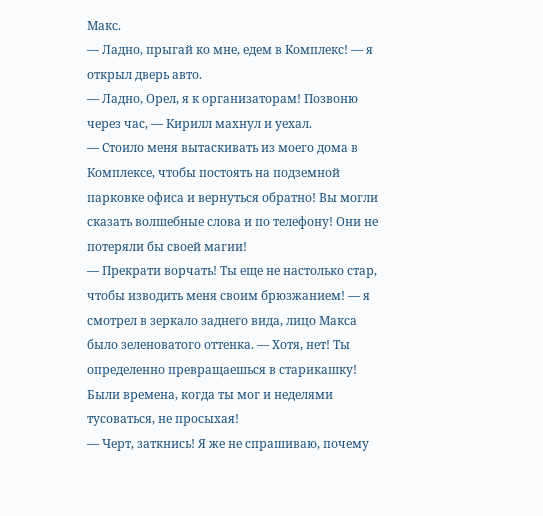Макс.
— Ладно, прыгай ко мне, едем в Комплекс! — я открыл дверь авто.
— Ладно, Орел, я к организаторам! Позвоню через час, — Кирилл махнул и уехал.
— Стоило меня вытаскивать из моего дома в Комплексе, чтобы постоять на подземной парковке офиса и вернуться обратно! Вы могли сказать волшебные слова и по телефону! Они не потеряли бы своей магии!
— Прекрати ворчать! Ты еще не настолько стар, чтобы изводить меня своим брюзжанием! — я смотрел в зеркало заднего вида, лицо Макса было зеленоватого оттенка. — Хотя, нет! Ты определенно превращаешься в старикашку! Были времена, когда ты мог и неделями тусоваться, не просыхая!
— Черт, заткнись! Я же не спрашиваю, почему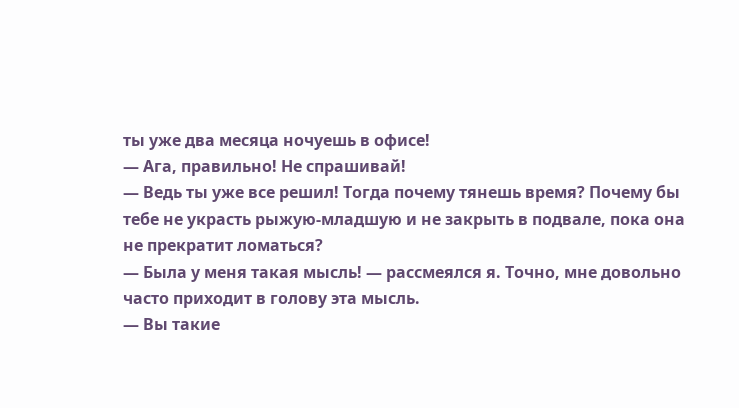ты уже два месяца ночуешь в офисе!
— Ага, правильно! Не спрашивай!
— Ведь ты уже все решил! Тогда почему тянешь время? Почему бы тебе не украсть рыжую-младшую и не закрыть в подвале, пока она не прекратит ломаться?
— Была у меня такая мысль! — рассмеялся я. Точно, мне довольно часто приходит в голову эта мысль.
— Вы такие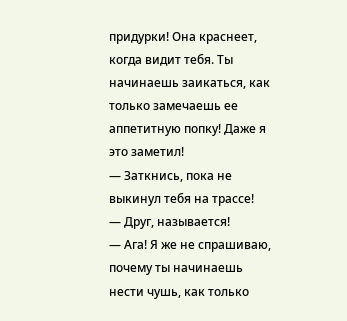придурки! Она краснеет, когда видит тебя. Ты начинаешь заикаться, как только замечаешь ее аппетитную попку! Даже я это заметил!
— Заткнись, пока не выкинул тебя на трассе!
— Друг, называется!
— Ага! Я же не спрашиваю, почему ты начинаешь нести чушь, как только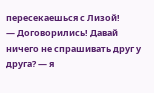пересекаешься с Лизой!
— Договорились! Давай ничего не спрашивать друг у друга? — я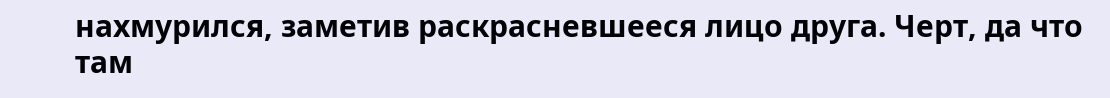нахмурился, заметив раскрасневшееся лицо друга. Черт, да что там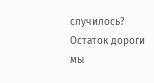случилось?
Остаток дороги мы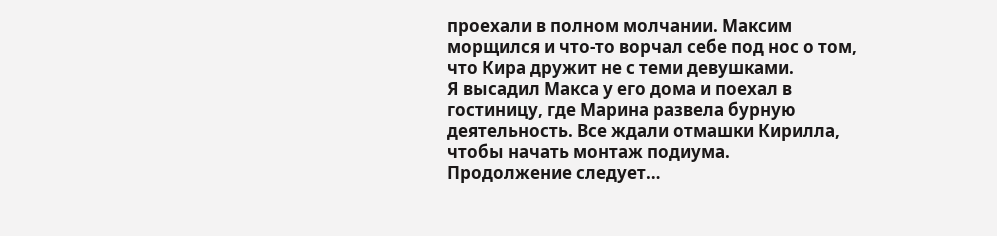проехали в полном молчании. Максим морщился и что-то ворчал себе под нос о том, что Кира дружит не с теми девушками.
Я высадил Макса у его дома и поехал в гостиницу, где Марина развела бурную деятельность. Все ждали отмашки Кирилла, чтобы начать монтаж подиума.
Продолжение следует…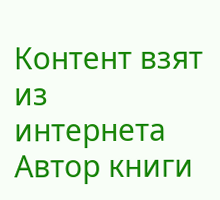Контент взят из интернета
Автор книги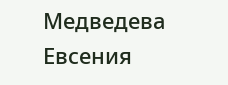Медведева Евсения